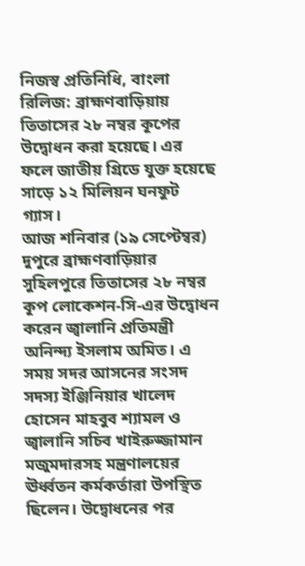নিজস্ব প্রতিনিধি, বাংলা রিলিজ: ব্রাহ্মণবাড়িয়ায় তিতাসের ২৮ নম্বর কূপের উদ্বোধন করা হয়েছে। এর ফলে জাতীয় গ্রিডে যুক্ত হয়েছে সাড়ে ১২ মিলিয়ন ঘনফুট গ্যাস।
আজ শনিবার (১৯ সেপ্টেম্বর) দুপুরে ব্রাহ্মণবাড়িয়ার সুহিলপুরে তিতাসের ২৮ নম্বর কূপ লোকেশন-সি-এর উদ্বোধন করেন জ্বালানি প্রতিমন্ত্রী অনিন্দ্য ইসলাম অমিত। এ সময় সদর আসনের সংসদ সদস্য ইঞ্জিনিয়ার খালেদ হোসেন মাহবুব শ্যামল ও জ্বালানি সচিব খাইরুজ্জামান মজুমদারসহ মন্ত্রণালয়ের ঊর্ধ্বতন কর্মকর্তারা উপস্থিত ছিলেন। উদ্বোধনের পর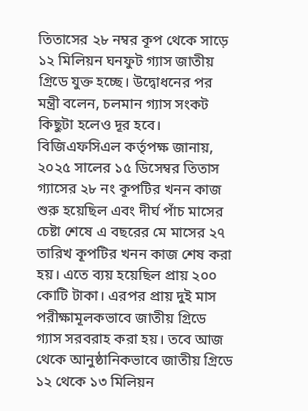তিতাসের ২৮ নম্বর কূপ থেকে সাড়ে ১২ মিলিয়ন ঘনফুট গ্যাস জাতীয় গ্রিডে যুক্ত হচ্ছে। উদ্বোধনের পর মন্ত্রী বলেন, চলমান গ্যাস সংকট কিছুটা হলেও দূর হবে।
বিজিএফসিএল কর্তৃপক্ষ জানায়, ২০২৫ সালের ১৫ ডিসেম্বর তিতাস গ্যাসের ২৮ নং কূপটির খনন কাজ শুরু হয়েছিল এবং দীর্ঘ পাঁচ মাসের চেষ্টা শেষে এ বছরের মে মাসের ২৭ তারিখ কূপটির খনন কাজ শেষ করা হয়। এতে ব্যয় হয়েছিল প্রায় ২০০ কোটি টাকা। এরপর প্রায় দুই মাস পরীক্ষামূলকভাবে জাতীয় গ্রিডে গ্যাস সরবরাহ করা হয়। তবে আজ থেকে আনুষ্ঠানিকভাবে জাতীয় গ্রিডে ১২ থেকে ১৩ মিলিয়ন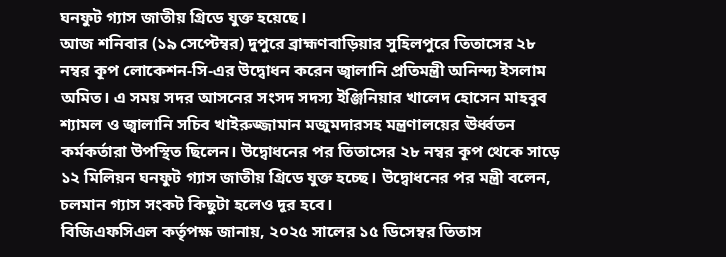ঘনফুট গ্যাস জাতীয় গ্রিডে যুক্ত হয়েছে।
আজ শনিবার (১৯ সেপ্টেম্বর) দুপুরে ব্রাহ্মণবাড়িয়ার সুহিলপুরে তিতাসের ২৮ নম্বর কূপ লোকেশন-সি-এর উদ্বোধন করেন জ্বালানি প্রতিমন্ত্রী অনিন্দ্য ইসলাম অমিত। এ সময় সদর আসনের সংসদ সদস্য ইঞ্জিনিয়ার খালেদ হোসেন মাহবুব শ্যামল ও জ্বালানি সচিব খাইরুজ্জামান মজুমদারসহ মন্ত্রণালয়ের ঊর্ধ্বতন কর্মকর্তারা উপস্থিত ছিলেন। উদ্বোধনের পর তিতাসের ২৮ নম্বর কূপ থেকে সাড়ে ১২ মিলিয়ন ঘনফুট গ্যাস জাতীয় গ্রিডে যুক্ত হচ্ছে। উদ্বোধনের পর মন্ত্রী বলেন, চলমান গ্যাস সংকট কিছুটা হলেও দূর হবে।
বিজিএফসিএল কর্তৃপক্ষ জানায়, ২০২৫ সালের ১৫ ডিসেম্বর তিতাস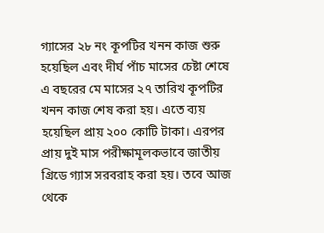গ্যাসের ২৮ নং কূপটির খনন কাজ শুরু হয়েছিল এবং দীর্ঘ পাঁচ মাসের চেষ্টা শেষে এ বছরের মে মাসের ২৭ তারিখ কূপটির খনন কাজ শেষ করা হয়। এতে ব্যয় হয়েছিল প্রায় ২০০ কোটি টাকা। এরপর প্রায় দুই মাস পরীক্ষামূলকভাবে জাতীয় গ্রিডে গ্যাস সরবরাহ করা হয়। তবে আজ থেকে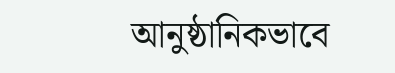আনুষ্ঠানিকভাবে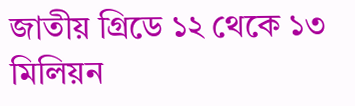জাতীয় গ্রিডে ১২ থেকে ১৩ মিলিয়ন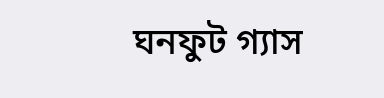ঘনফুট গ্যাস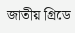জাতীয় গ্রিডে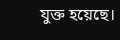যুক্ত হয়েছে।